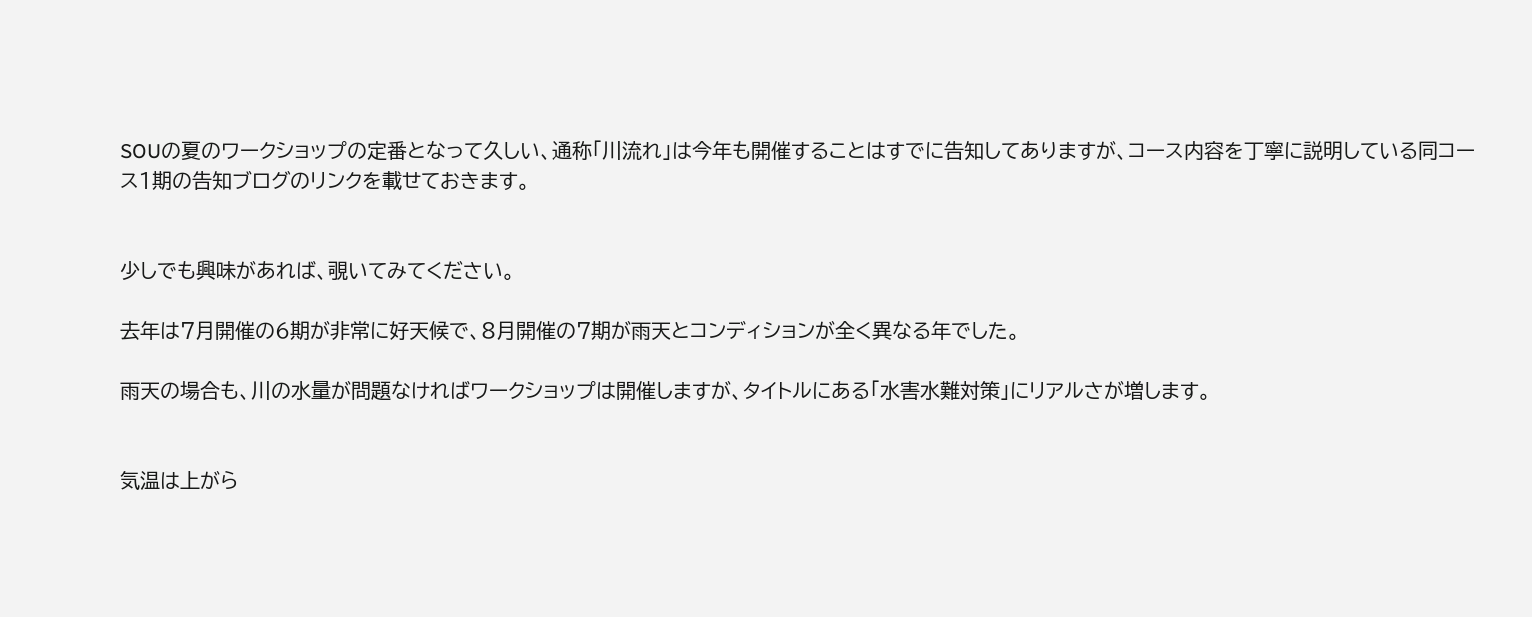SOUの夏のワークショップの定番となって久しい、通称「川流れ」は今年も開催することはすでに告知してありますが、コース内容を丁寧に説明している同コース1期の告知ブログのリンクを載せておきます。


少しでも興味があれば、覗いてみてください。

去年は7月開催の6期が非常に好天候で、8月開催の7期が雨天とコンディションが全く異なる年でした。

雨天の場合も、川の水量が問題なければワークショップは開催しますが、タイトルにある「水害水難対策」にリアルさが増します。


気温は上がら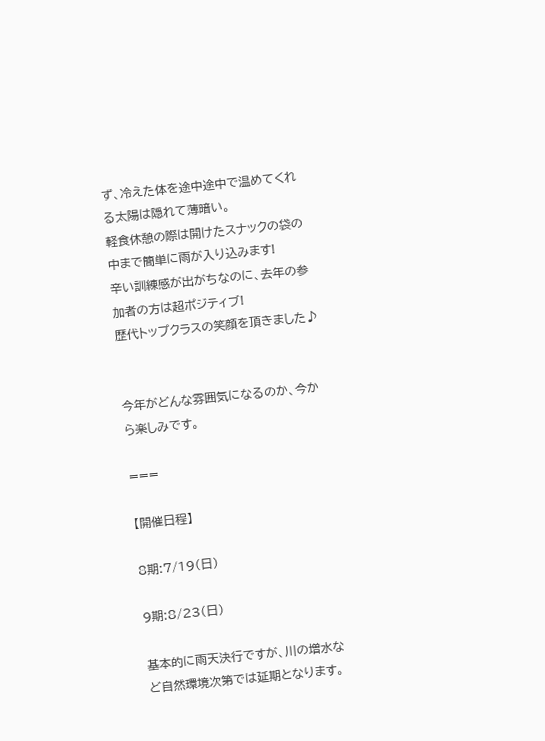ず、冷えた体を途中途中で温めてくれる太陽は隠れて薄暗い。
軽食休憩の際は開けたスナックの袋の中まで簡単に雨が入り込みます!
辛い訓練感が出がちなのに、去年の参加者の方は超ポジティブ!
歴代トップクラスの笑顔を頂きました♪


今年がどんな雰囲気になるのか、今から楽しみです。

===

【開催日程】

8期:7/19(日)

9期:8/23(日)

基本的に雨天決行ですが、川の増水など自然環境次第では延期となります。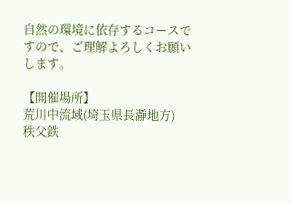自然の環境に依存するコースですので、ご理解よろしくお願いします。

【開催場所】
荒川中流域(埼玉県長瀞地方)
秩父鉄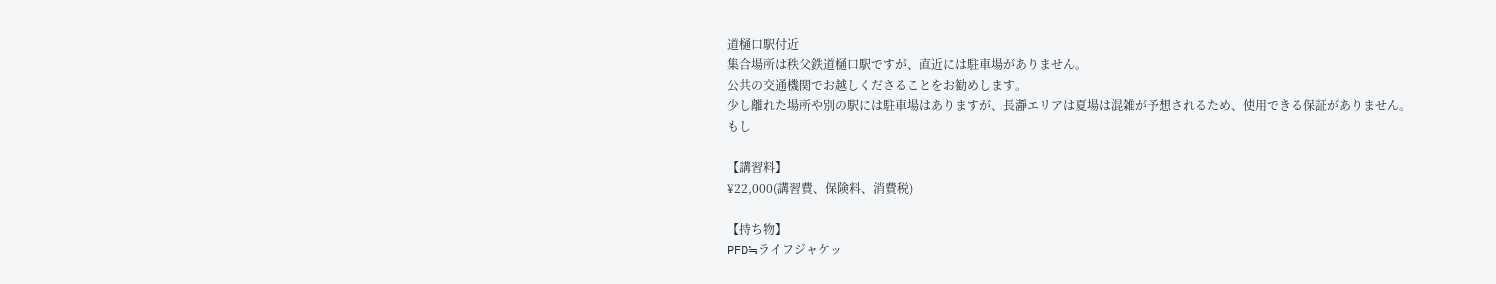道樋口駅付近
集合場所は秩父鉄道樋口駅ですが、直近には駐車場がありません。
公共の交通機関でお越しくださることをお勧めします。
少し離れた場所や別の駅には駐車場はありますが、長瀞エリアは夏場は混雑が予想されるため、使用できる保証がありません。
もし

【講習料】
¥22,000(講習費、保険料、消費税)

【持ち物】
PFD≒ライフジャケッ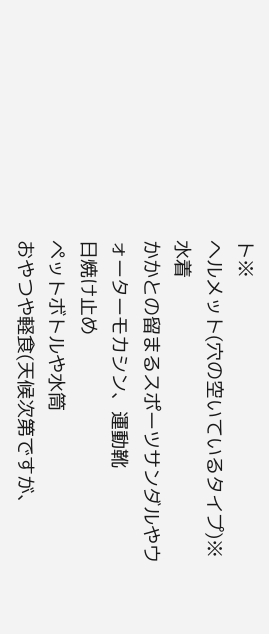ト※
ヘルメット(穴の空いているタイプ)※
水着
かかとの留まるスポーツサンダルやウォーターモカシン、運動靴
日焼け止め
ペットボトルや水筒
おやつや軽食(天候次第ですが、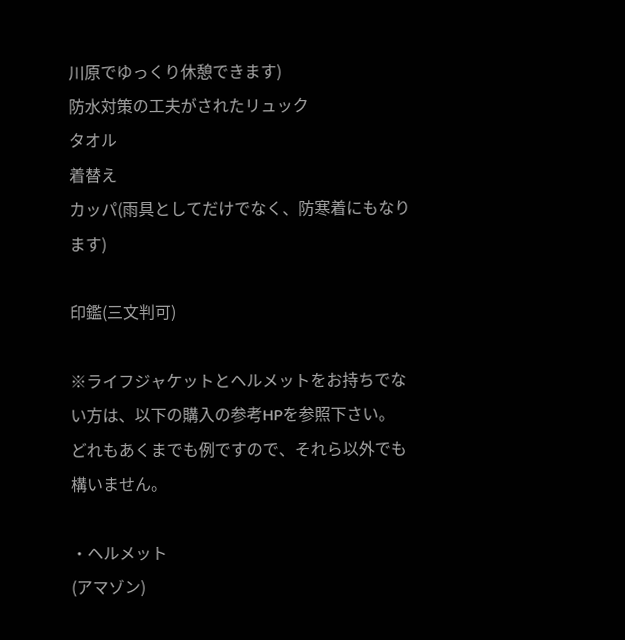川原でゆっくり休憩できます)
防水対策の工夫がされたリュック
タオル
着替え
カッパ(雨具としてだけでなく、防寒着にもなります)

印鑑(三文判可)

※ライフジャケットとヘルメットをお持ちでない方は、以下の購入の参考HPを参照下さい。
どれもあくまでも例ですので、それら以外でも構いません。

・ヘルメット
(アマゾン)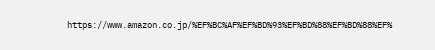https://www.amazon.co.jp/%EF%BC%AF%EF%BD%93%EF%BD%88%EF%BD%88%EF%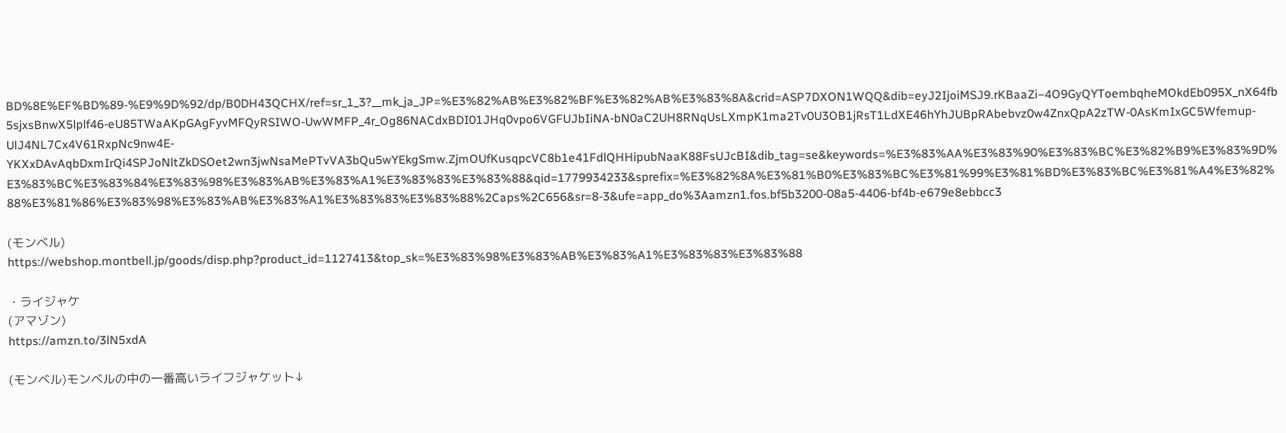BD%8E%EF%BD%89-%E9%9D%92/dp/B0DH43QCHX/ref=sr_1_3?__mk_ja_JP=%E3%82%AB%E3%82%BF%E3%82%AB%E3%83%8A&crid=ASP7DXON1WQQ&dib=eyJ2IjoiMSJ9.rKBaaZi–4O9GyQYToembqheMOkdEb095X_nX64fb5sjxsBnwX5lplf46-eU85TWaAKpGAgFyvMFQyRSIWO-UwWMFP_4r_Og86NACdxBDI01JHq0vpo6VGFUJbIiNA-bN0aC2UH8RNqUsLXmpK1ma2Tv0U3OB1jRsT1LdXE46hYhJUBpRAbebvz0w4ZnxQpA2zTW-0AsKmIxGC5Wfemup-UlJ4NL7Cx4V61RxpNc9nw4E-YKXxDAvAqbDxmIrQi4SPJoNltZkDSOet2wn3jwNsaMePTvVA3bQu5wYEkgSmw.ZjmOUfKusqpcVC8b1e41FdlQHHipubNaaK88FsUJcBI&dib_tag=se&keywords=%E3%83%AA%E3%83%90%E3%83%BC%E3%82%B9%E3%83%9D%E3%83%BC%E3%83%84%E3%83%98%E3%83%AB%E3%83%A1%E3%83%83%E3%83%88&qid=1779934233&sprefix=%E3%82%8A%E3%81%B0%E3%83%BC%E3%81%99%E3%81%BD%E3%83%BC%E3%81%A4%E3%82%88%E3%81%86%E3%83%98%E3%83%AB%E3%83%A1%E3%83%83%E3%83%88%2Caps%2C656&sr=8-3&ufe=app_do%3Aamzn1.fos.bf5b3200-08a5-4406-bf4b-e679e8ebbcc3

(モンベル)
https://webshop.montbell.jp/goods/disp.php?product_id=1127413&top_sk=%E3%83%98%E3%83%AB%E3%83%A1%E3%83%83%E3%83%88

・ライジャケ
(アマゾン)
https://amzn.to/3lN5xdA

(モンベル)モンベルの中の一番高いライフジャケット↓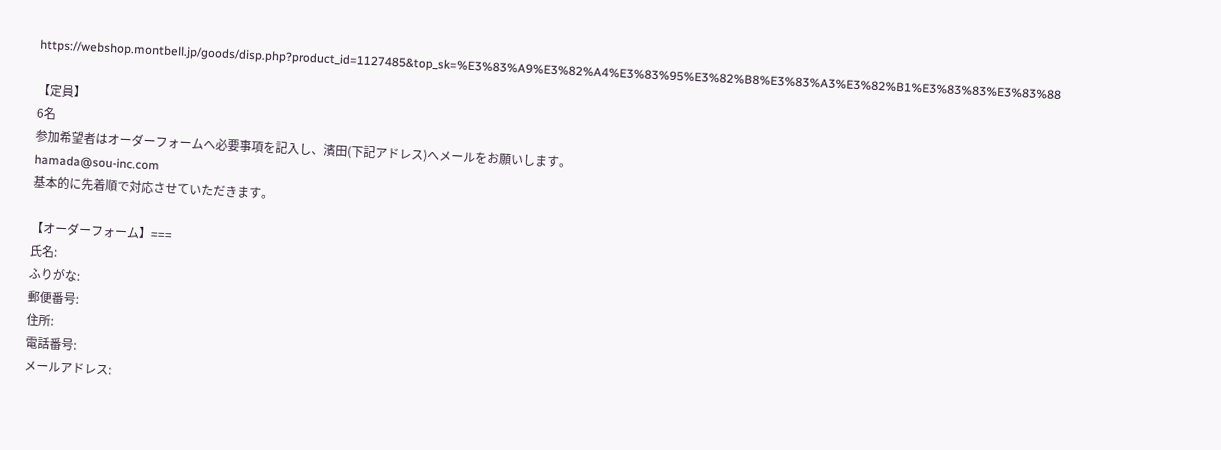https://webshop.montbell.jp/goods/disp.php?product_id=1127485&top_sk=%E3%83%A9%E3%82%A4%E3%83%95%E3%82%B8%E3%83%A3%E3%82%B1%E3%83%83%E3%83%88

【定員】
6名
参加希望者はオーダーフォームへ必要事項を記入し、濱田(下記アドレス)へメールをお願いします。
hamada@sou-inc.com
基本的に先着順で対応させていただきます。

【オーダーフォーム】===
氏名:
ふりがな:
郵便番号:
住所:
電話番号:
メールアドレス: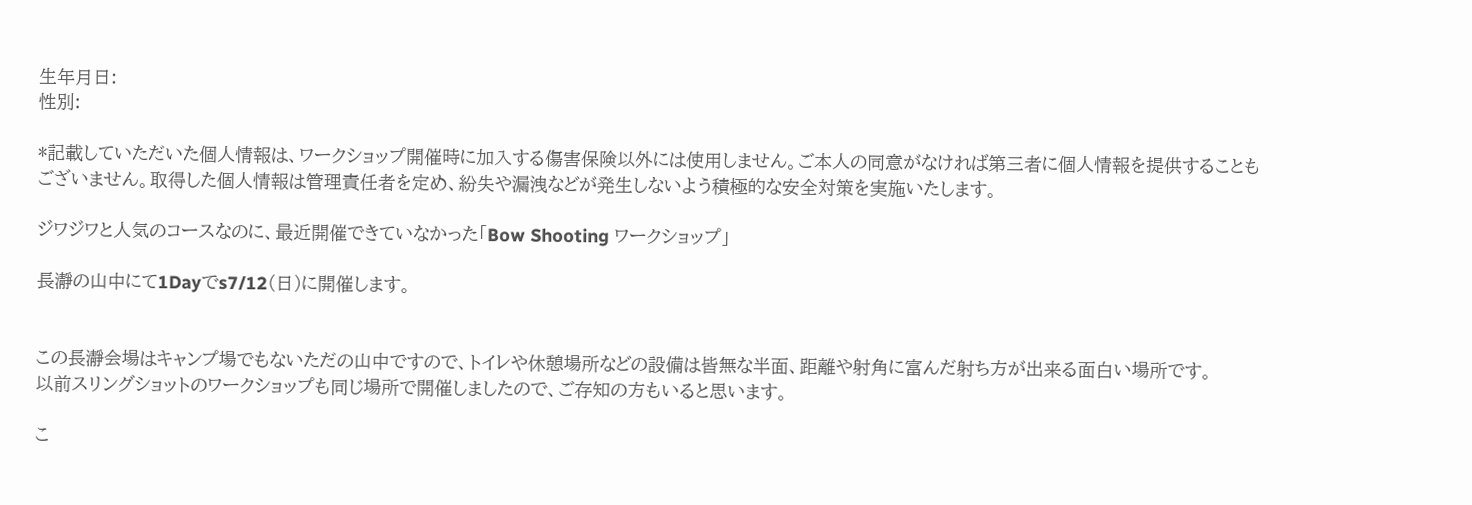生年月日:
性別:

*記載していただいた個人情報は、ワークショップ開催時に加入する傷害保険以外には使用しません。ご本人の同意がなければ第三者に個人情報を提供することもございません。取得した個人情報は管理責任者を定め、紛失や漏洩などが発生しないよう積極的な安全対策を実施いたします。

ジワジワと人気のコースなのに、最近開催できていなかった「Bow Shooting ワークショップ」

長瀞の山中にて1Dayでs7/12(日)に開催します。


この長瀞会場はキャンプ場でもないただの山中ですので、トイレや休憩場所などの設備は皆無な半面、距離や射角に富んだ射ち方が出来る面白い場所です。
以前スリングショットのワークショップも同じ場所で開催しましたので、ご存知の方もいると思います。

こ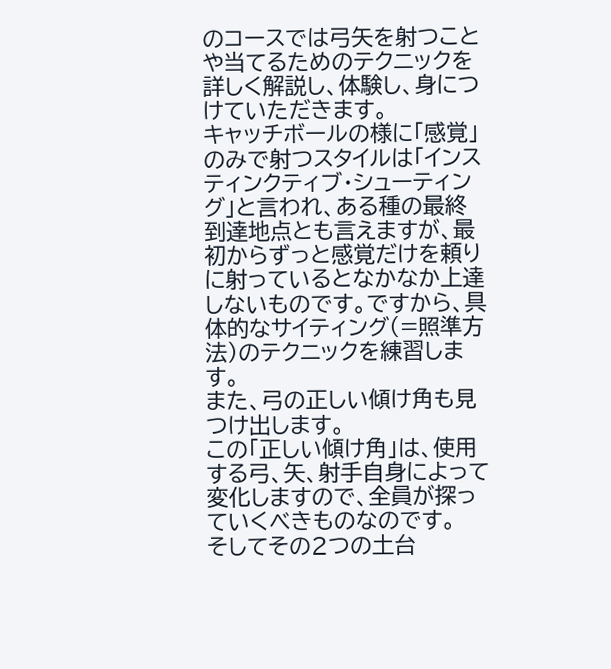のコースでは弓矢を射つことや当てるためのテクニックを詳しく解説し、体験し、身につけていただきます。
キャッチボールの様に「感覚」のみで射つスタイルは「インスティンクティブ・シューティング」と言われ、ある種の最終到達地点とも言えますが、最初からずっと感覚だけを頼りに射っているとなかなか上達しないものです。ですから、具体的なサイティング(=照準方法)のテクニックを練習します。
また、弓の正しい傾け角も見つけ出します。
この「正しい傾け角」は、使用する弓、矢、射手自身によって変化しますので、全員が探っていくべきものなのです。
そしてその2つの土台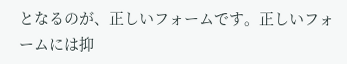となるのが、正しいフォームです。正しいフォームには抑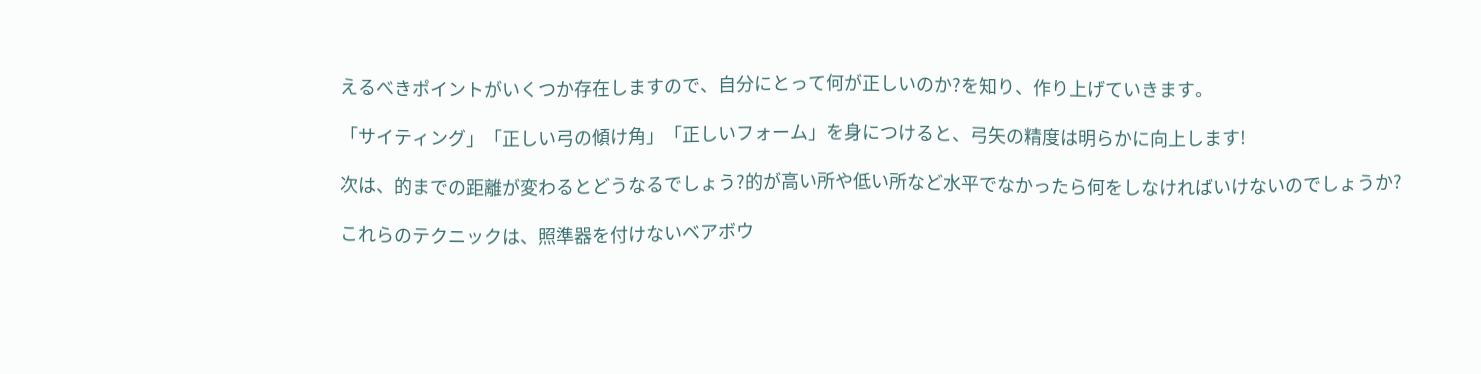えるべきポイントがいくつか存在しますので、自分にとって何が正しいのか?を知り、作り上げていきます。

「サイティング」「正しい弓の傾け角」「正しいフォーム」を身につけると、弓矢の精度は明らかに向上します!

次は、的までの距離が変わるとどうなるでしょう?的が高い所や低い所など水平でなかったら何をしなければいけないのでしょうか?

これらのテクニックは、照準器を付けないベアボウ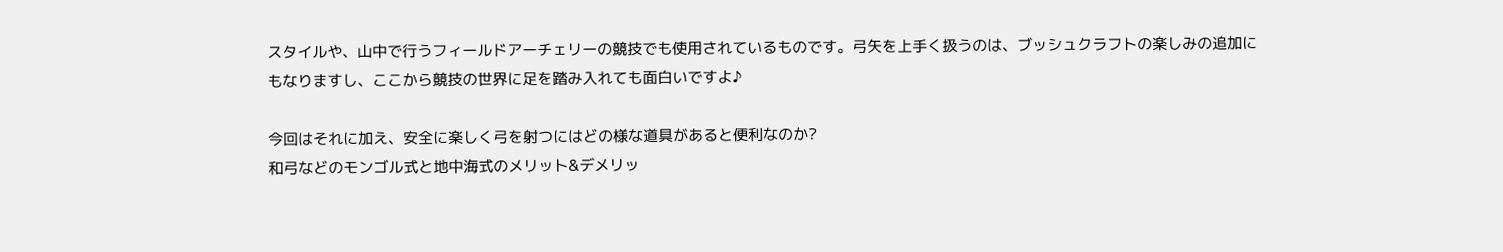スタイルや、山中で行うフィールドアーチェリーの競技でも使用されているものです。弓矢を上手く扱うのは、ブッシュクラフトの楽しみの追加にもなりますし、ここから競技の世界に足を踏み入れても面白いですよ♪

今回はそれに加え、安全に楽しく弓を射つにはどの様な道具があると便利なのか?
和弓などのモンゴル式と地中海式のメリット&デメリッ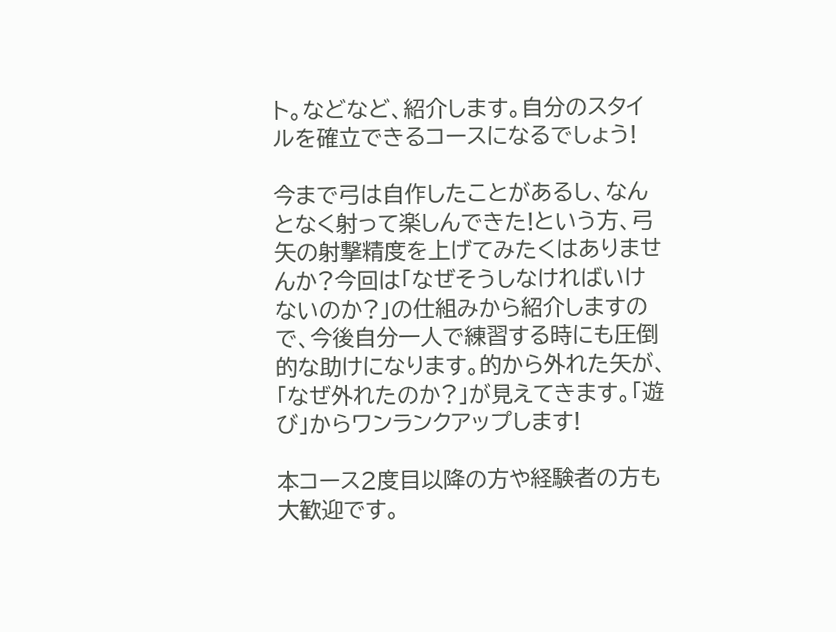ト。などなど、紹介します。自分のスタイルを確立できるコースになるでしょう!

今まで弓は自作したことがあるし、なんとなく射って楽しんできた!という方、弓矢の射撃精度を上げてみたくはありませんか?今回は「なぜそうしなければいけないのか?」の仕組みから紹介しますので、今後自分一人で練習する時にも圧倒的な助けになります。的から外れた矢が、「なぜ外れたのか?」が見えてきます。「遊び」からワンランクアップします!

本コース2度目以降の方や経験者の方も大歓迎です。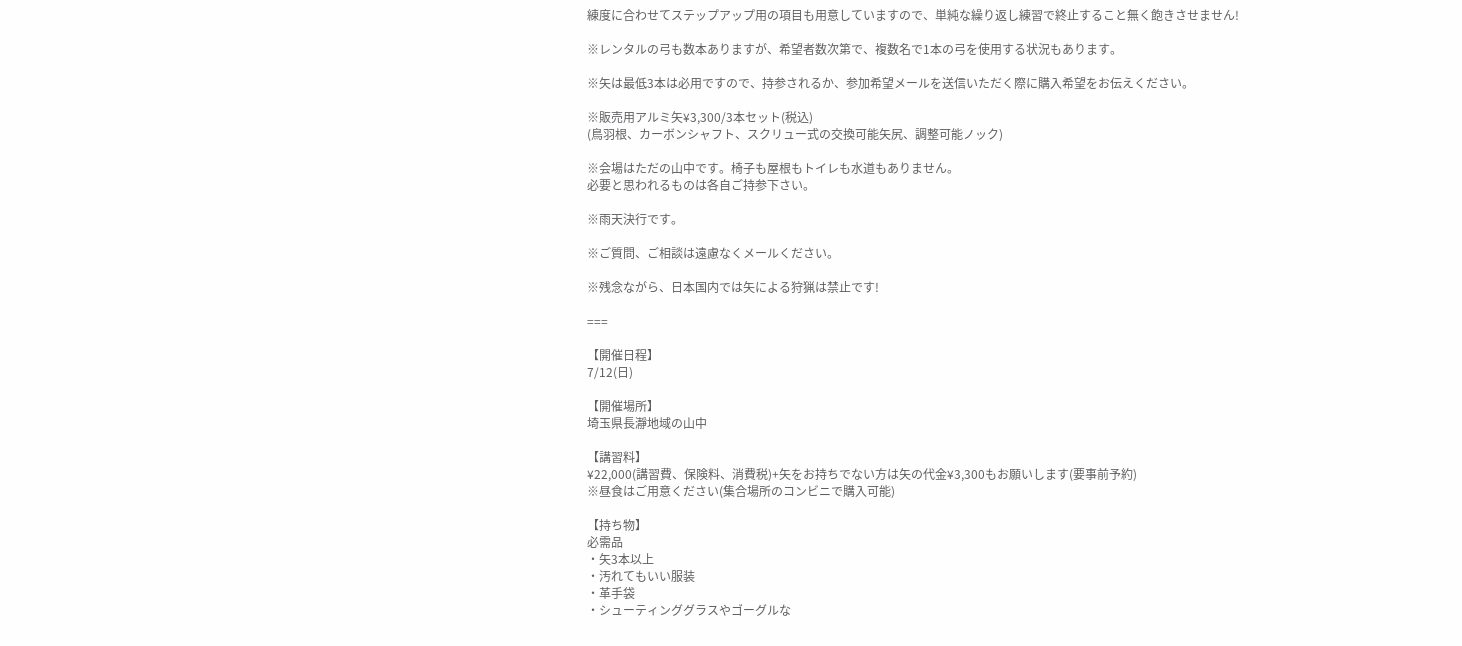練度に合わせてステップアップ用の項目も用意していますので、単純な繰り返し練習で終止すること無く飽きさせません!

※レンタルの弓も数本ありますが、希望者数次第で、複数名で1本の弓を使用する状況もあります。

※矢は最低3本は必用ですので、持参されるか、参加希望メールを送信いただく際に購入希望をお伝えください。

※販売用アルミ矢¥3,300/3本セット(税込)
(鳥羽根、カーボンシャフト、スクリュー式の交換可能矢尻、調整可能ノック)

※会場はただの山中です。椅子も屋根もトイレも水道もありません。
必要と思われるものは各自ご持参下さい。

※雨天決行です。

※ご質問、ご相談は遠慮なくメールください。

※残念ながら、日本国内では矢による狩猟は禁止です!

===

【開催日程】
7/12(日)

【開催場所】
埼玉県長瀞地域の山中

【講習料】
¥22,000(講習費、保険料、消費税)+矢をお持ちでない方は矢の代金¥3,300もお願いします(要事前予約)
※昼食はご用意ください(集合場所のコンビニで購入可能)

【持ち物】
必需品
・矢3本以上
・汚れてもいい服装
・革手袋
・シューティンググラスやゴーグルな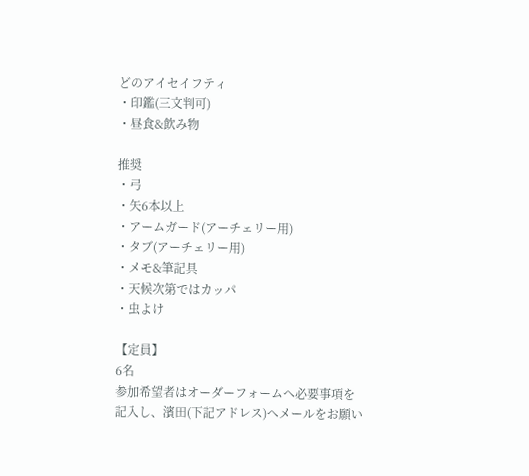どのアイセイフティ
・印鑑(三文判可)
・昼食&飲み物

推奨
・弓
・矢6本以上
・アームガード(アーチェリー用)
・タブ(アーチェリー用)
・メモ&筆記具
・天候次第ではカッパ
・虫よけ

【定員】
6名
参加希望者はオーダーフォームへ必要事項を記入し、濱田(下記アドレス)へメールをお願い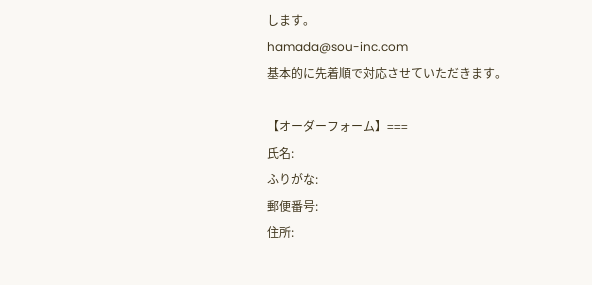します。
hamada@sou-inc.com
基本的に先着順で対応させていただきます。

【オーダーフォーム】===
氏名:
ふりがな:
郵便番号:
住所: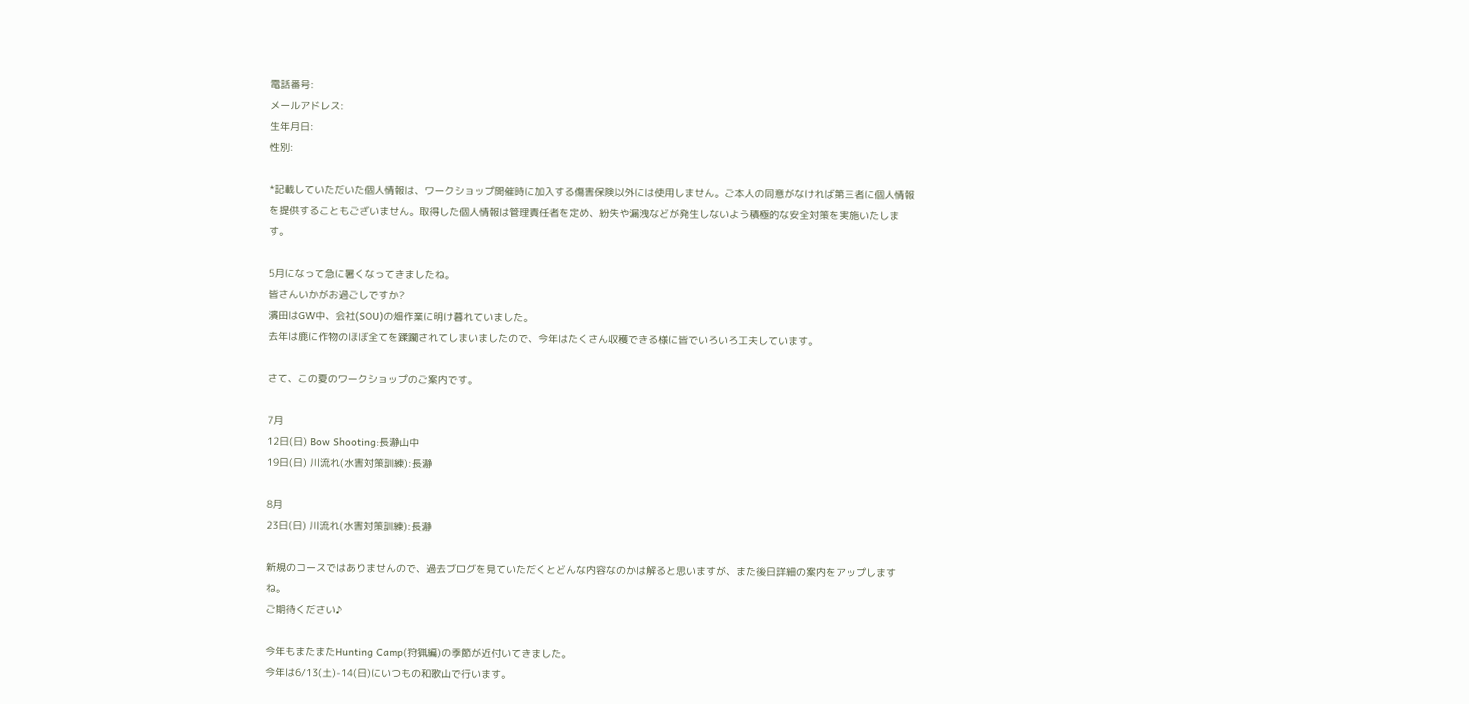電話番号:
メールアドレス:
生年月日:
性別:

*記載していただいた個人情報は、ワークショップ開催時に加入する傷害保険以外には使用しません。ご本人の同意がなければ第三者に個人情報を提供することもございません。取得した個人情報は管理責任者を定め、紛失や漏洩などが発生しないよう積極的な安全対策を実施いたします。

5月になって急に暑くなってきましたね。
皆さんいかがお過ごしですか?
濱田はGW中、会社(SOU)の畑作業に明け暮れていました。
去年は鹿に作物のほぼ全てを蹂躙されてしまいましたので、今年はたくさん収穫できる様に皆でいろいろ工夫しています。

さて、この夏のワークショップのご案内です。

7月
12日(日) Bow Shooting:長瀞山中
19日(日) 川流れ(水害対策訓練):長瀞

8月
23日(日) 川流れ(水害対策訓練):長瀞

新規のコースではありませんので、過去ブログを見ていただくとどんな内容なのかは解ると思いますが、また後日詳細の案内をアップしますね。
ご期待ください♪

今年もまたまたHunting Camp(狩猟編)の季節が近付いてきました。
今年は6/13(土)-14(日)にいつもの和歌山で行います。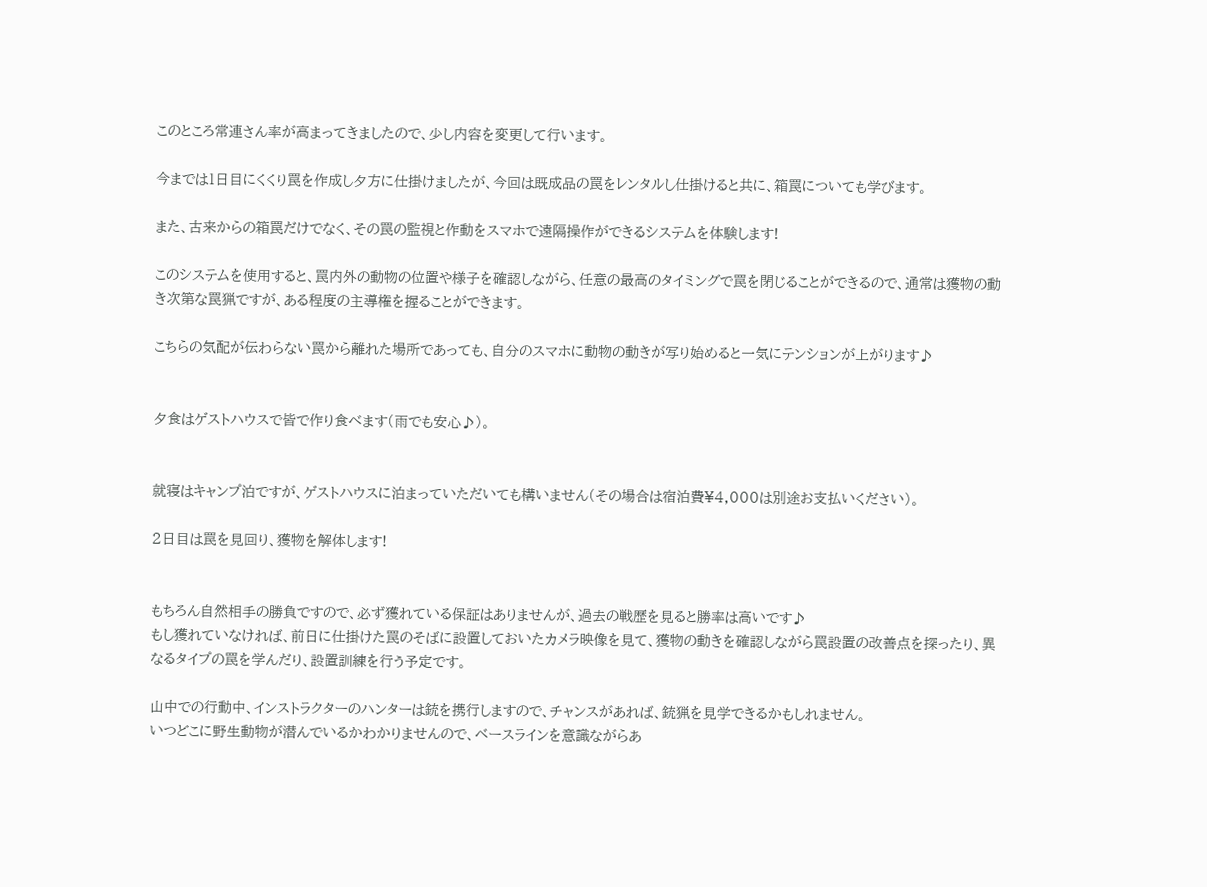このところ常連さん率が高まってきましたので、少し内容を変更して行います。

今までは1日目にくくり罠を作成し夕方に仕掛けましたが、今回は既成品の罠をレンタルし仕掛けると共に、箱罠についても学びます。

また、古来からの箱罠だけでなく、その罠の監視と作動をスマホで遠隔操作ができるシステムを体験します!

このシステムを使用すると、罠内外の動物の位置や様子を確認しながら、任意の最高のタイミングで罠を閉じることができるので、通常は獲物の動き次第な罠猟ですが、ある程度の主導権を握ることができます。

こちらの気配が伝わらない罠から離れた場所であっても、自分のスマホに動物の動きが写り始めると一気にテンションが上がります♪


夕食はゲストハウスで皆で作り食べます(雨でも安心♪)。


就寝はキャンプ泊ですが、ゲストハウスに泊まっていただいても構いません(その場合は宿泊費¥4,000は別途お支払いください)。

2日目は罠を見回り、獲物を解体します!


もちろん自然相手の勝負ですので、必ず獲れている保証はありませんが、過去の戦歴を見ると勝率は高いです♪
もし獲れていなければ、前日に仕掛けた罠のそばに設置しておいたカメラ映像を見て、獲物の動きを確認しながら罠設置の改善点を探ったり、異なるタイプの罠を学んだり、設置訓練を行う予定です。

山中での行動中、インストラクターのハンターは銃を携行しますので、チャンスがあれば、銃猟を見学できるかもしれません。
いつどこに野生動物が潜んでいるかわかりませんので、ベースラインを意識ながらあ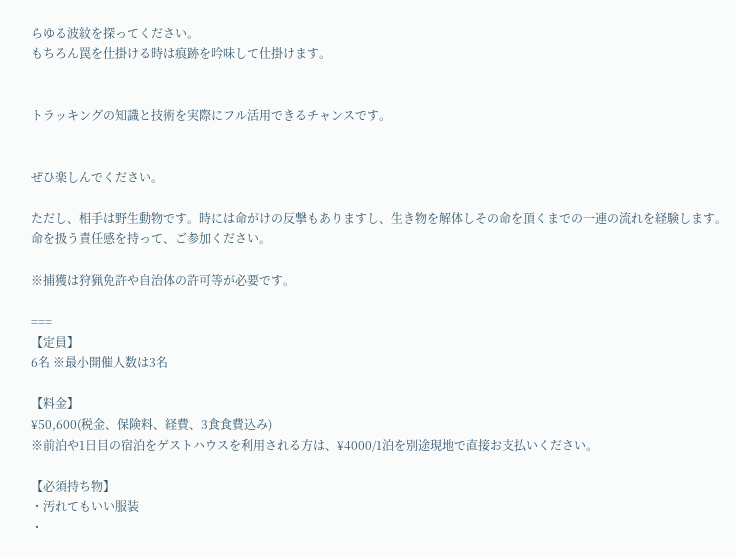らゆる波紋を探ってください。
もちろん罠を仕掛ける時は痕跡を吟味して仕掛けます。


トラッキングの知識と技術を実際にフル活用できるチャンスです。


ぜひ楽しんでください。

ただし、相手は野生動物です。時には命がけの反撃もありますし、生き物を解体しその命を頂くまでの一連の流れを経験します。
命を扱う責任感を持って、ご参加ください。

※捕獲は狩猟免許や自治体の許可等が必要です。

===
【定員】
6名 ※最小開催人数は3名

【料金】
¥50,600(税金、保険料、経費、3食食費込み)
※前泊や1日目の宿泊をゲストハウスを利用される方は、¥4000/1泊を別途現地で直接お支払いください。

【必須持ち物】
・汚れてもいい服装
・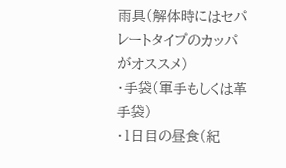雨具(解体時にはセパレートタイプのカッパがオススメ)
・手袋(軍手もしくは革手袋)
・1日目の昼食(紀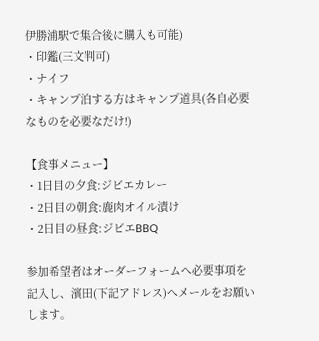伊勝浦駅で集合後に購入も可能)
・印鑑(三文判可)
・ナイフ
・キャンプ泊する方はキャンプ道具(各自必要なものを必要なだけ!)

【食事メニュー】
・1日目の夕食:ジビエカレー
・2日目の朝食:鹿肉オイル漬け
・2日目の昼食:ジビエBBQ

参加希望者はオーダーフォームへ必要事項を記入し、濱田(下記アドレス)へメールをお願いします。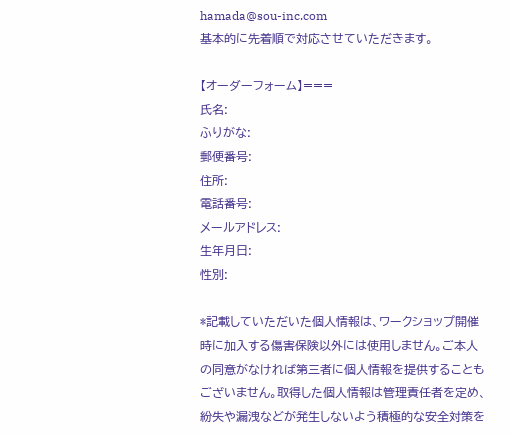hamada@sou-inc.com
基本的に先着順で対応させていただきます。

【オーダーフォーム】===
氏名:
ふりがな:
郵便番号:
住所:
電話番号:
メールアドレス:
生年月日:
性別:

*記載していただいた個人情報は、ワークショップ開催時に加入する傷害保険以外には使用しません。ご本人の同意がなければ第三者に個人情報を提供することもございません。取得した個人情報は管理責任者を定め、紛失や漏洩などが発生しないよう積極的な安全対策を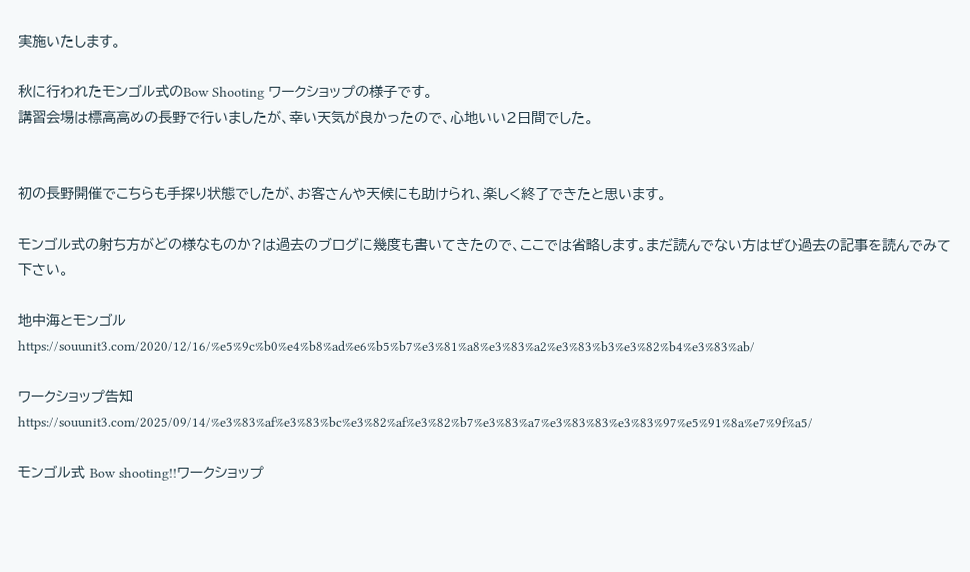実施いたします。

秋に行われたモンゴル式のBow Shooting ワークショップの様子です。
講習会場は標高高めの長野で行いましたが、幸い天気が良かったので、心地いい2日間でした。


初の長野開催でこちらも手探り状態でしたが、お客さんや天候にも助けられ、楽しく終了できたと思います。

モンゴル式の射ち方がどの様なものか?は過去のブログに幾度も書いてきたので、ここでは省略します。まだ読んでない方はぜひ過去の記事を読んでみて下さい。

地中海とモンゴル
https://souunit3.com/2020/12/16/%e5%9c%b0%e4%b8%ad%e6%b5%b7%e3%81%a8%e3%83%a2%e3%83%b3%e3%82%b4%e3%83%ab/

ワークショップ告知
https://souunit3.com/2025/09/14/%e3%83%af%e3%83%bc%e3%82%af%e3%82%b7%e3%83%a7%e3%83%83%e3%83%97%e5%91%8a%e7%9f%a5/

モンゴル式 Bow shooting!!ワークショップ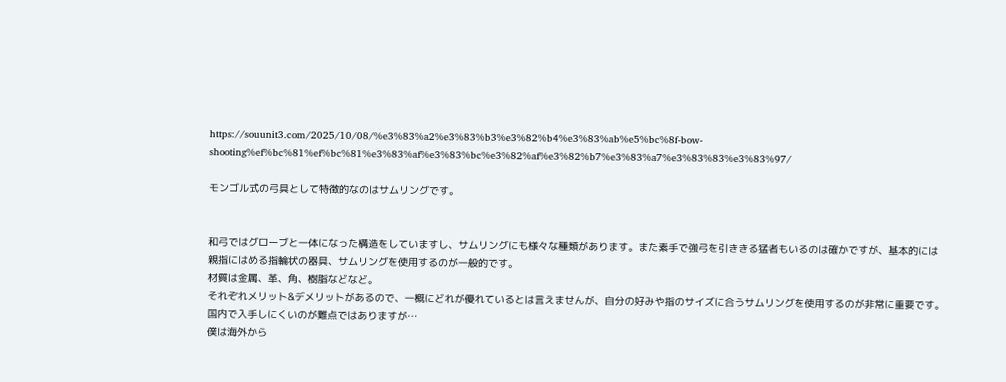https://souunit3.com/2025/10/08/%e3%83%a2%e3%83%b3%e3%82%b4%e3%83%ab%e5%bc%8f-bow-shooting%ef%bc%81%ef%bc%81%e3%83%af%e3%83%bc%e3%82%af%e3%82%b7%e3%83%a7%e3%83%83%e3%83%97/

モンゴル式の弓具として特徴的なのはサムリングです。


和弓ではグローブと一体になった構造をしていますし、サムリングにも様々な種類があります。また素手で強弓を引ききる猛者もいるのは確かですが、基本的には親指にはめる指輪状の器具、サムリングを使用するのが一般的です。
材質は金属、革、角、樹脂などなど。
それぞれメリット&デメリットがあるので、一概にどれが優れているとは言えませんが、自分の好みや指のサイズに合うサムリングを使用するのが非常に重要です。
国内で入手しにくいのが難点ではありますが…
僕は海外から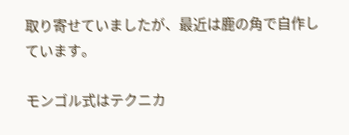取り寄せていましたが、最近は鹿の角で自作しています。

モンゴル式はテクニカ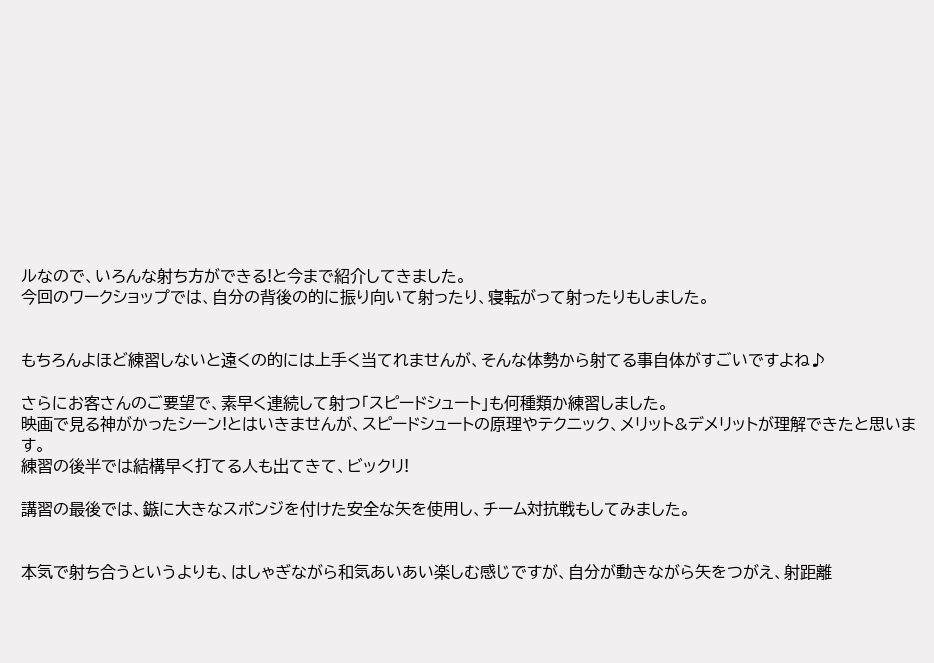ルなので、いろんな射ち方ができる!と今まで紹介してきました。
今回のワークショップでは、自分の背後の的に振り向いて射ったり、寝転がって射ったりもしました。


もちろんよほど練習しないと遠くの的には上手く当てれませんが、そんな体勢から射てる事自体がすごいですよね♪

さらにお客さんのご要望で、素早く連続して射つ「スピードシュート」も何種類か練習しました。
映画で見る神がかったシーン!とはいきませんが、スピードシュートの原理やテクニック、メリット&デメリットが理解できたと思います。
練習の後半では結構早く打てる人も出てきて、ビックリ!

講習の最後では、鏃に大きなスポンジを付けた安全な矢を使用し、チーム対抗戦もしてみました。


本気で射ち合うというよりも、はしゃぎながら和気あいあい楽しむ感じですが、自分が動きながら矢をつがえ、射距離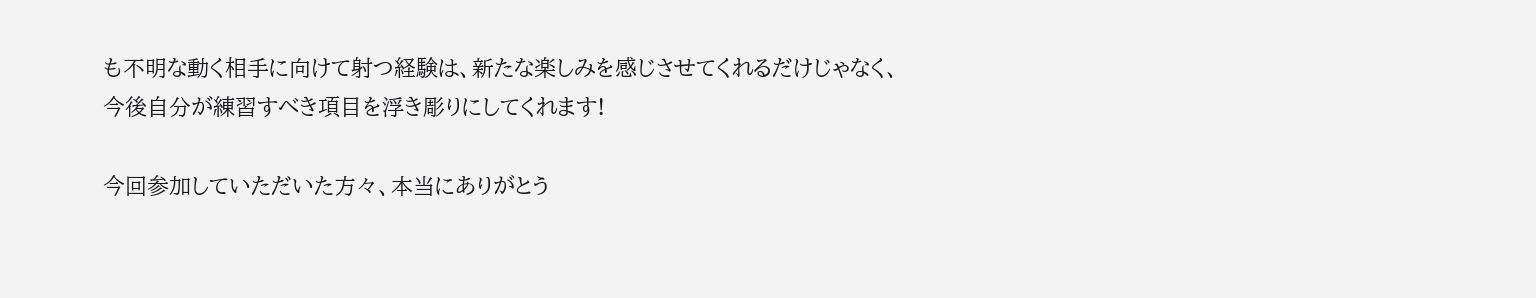も不明な動く相手に向けて射つ経験は、新たな楽しみを感じさせてくれるだけじゃなく、今後自分が練習すべき項目を浮き彫りにしてくれます!

今回参加していただいた方々、本当にありがとう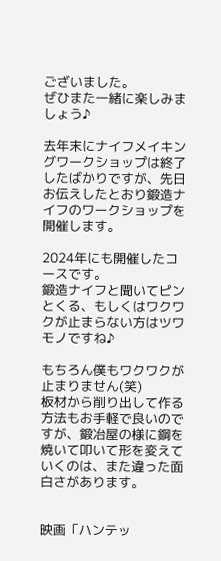ございました。
ぜひまた一緒に楽しみましょう♪

去年末にナイフメイキングワークショップは終了したばかりですが、先日お伝えしたとおり鍛造ナイフのワークショップを開催します。

2024年にも開催したコースです。
鍛造ナイフと聞いてピンとくる、もしくはワクワクが止まらない方はツワモノですね♪

もちろん僕もワクワクが止まりません(笑)
板材から削り出して作る方法もお手軽で良いのですが、鍛冶屋の様に鋼を焼いて叩いて形を変えていくのは、また違った面白さがあります。


映画「ハンテッ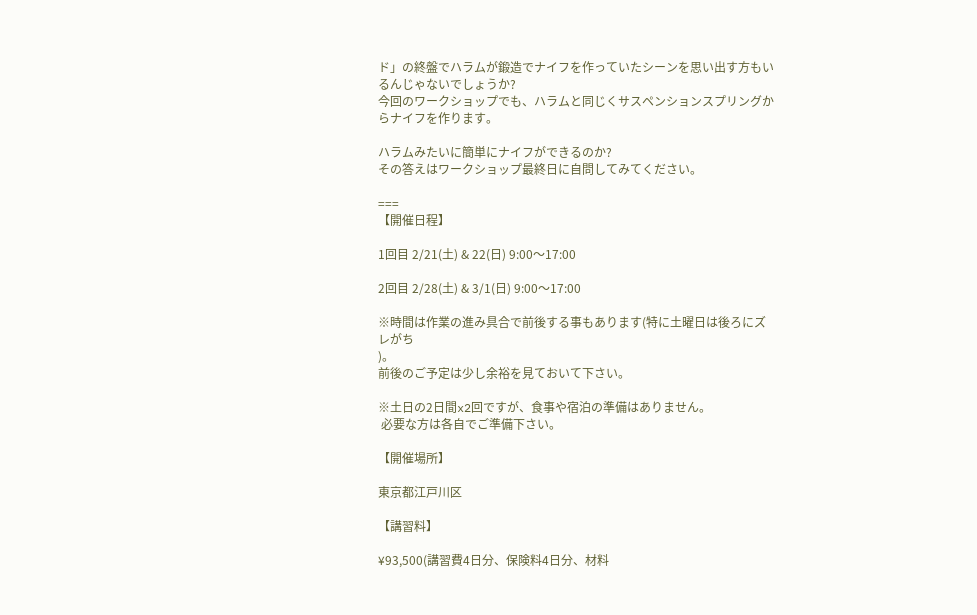ド」の終盤でハラムが鍛造でナイフを作っていたシーンを思い出す方もいるんじゃないでしょうか?
今回のワークショップでも、ハラムと同じくサスペンションスプリングからナイフを作ります。

ハラムみたいに簡単にナイフができるのか?
その答えはワークショップ最終日に自問してみてください。

===
【開催日程】

1回目 2/21(土) & 22(日) 9:00〜17:00

2回目 2/28(土) & 3/1(日) 9:00〜17:00

※時間は作業の進み具合で前後する事もあります(特に土曜日は後ろにズレがち
)。
前後のご予定は少し余裕を見ておいて下さい。

※土日の2日間x2回ですが、食事や宿泊の準備はありません。
 必要な方は各自でご準備下さい。

【開催場所】

東京都江戸川区

【講習料】

¥93,500(講習費4日分、保険料4日分、材料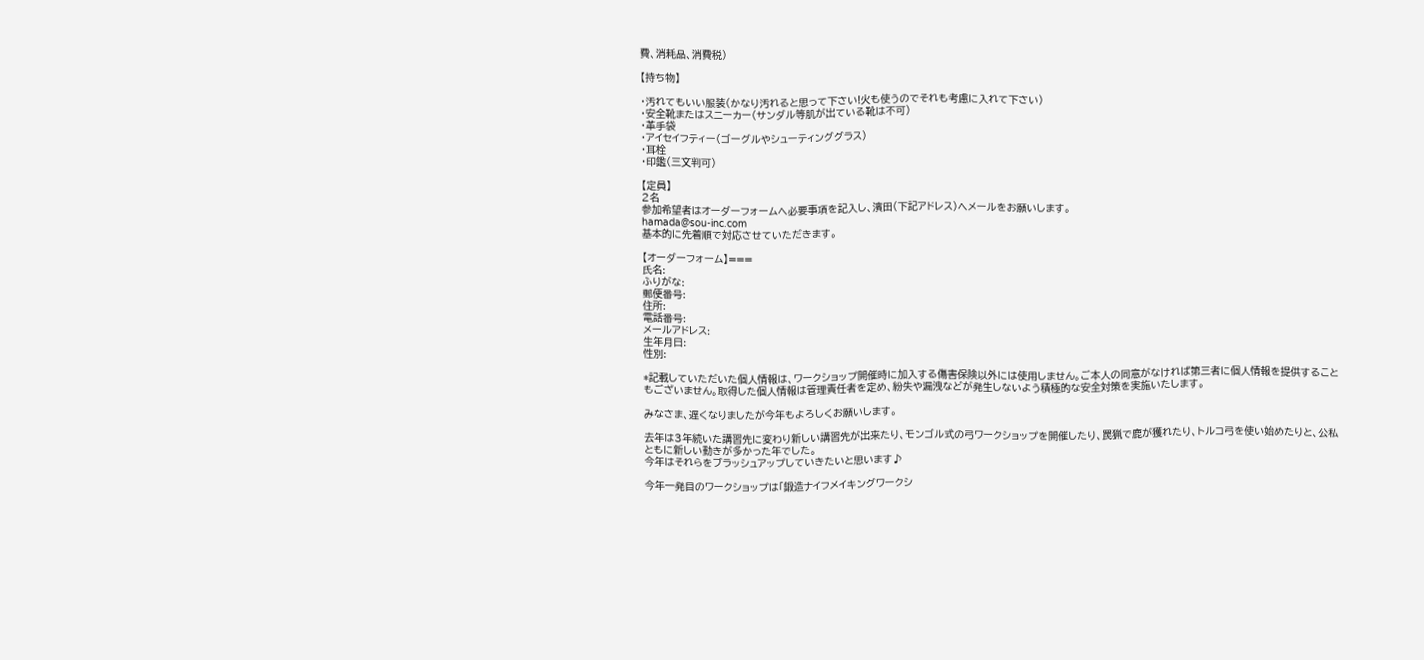費、消耗品、消費税)

【持ち物】

・汚れてもいい服装(かなり汚れると思って下さい!火も使うのでそれも考慮に入れて下さい)
・安全靴またはスニーカー(サンダル等肌が出ている靴は不可)
・革手袋
・アイセイフティー(ゴーグルやシューティンググラス)
・耳栓
・印鑑(三文判可)

【定員】
2名
参加希望者はオーダーフォームへ必要事項を記入し、濱田(下記アドレス)へメールをお願いします。
hamada@sou-inc.com
基本的に先着順で対応させていただきます。

【オーダーフォーム】===
氏名:
ふりがな:
郵便番号:
住所:
電話番号:
メールアドレス:
生年月日:
性別:

*記載していただいた個人情報は、ワークショップ開催時に加入する傷害保険以外には使用しません。ご本人の同意がなければ第三者に個人情報を提供することもございません。取得した個人情報は管理責任者を定め、紛失や漏洩などが発生しないよう積極的な安全対策を実施いたします。

みなさま、遅くなりましたが今年もよろしくお願いします。

去年は3年続いた講習先に変わり新しい講習先が出来たり、モンゴル式の弓ワークショップを開催したり、罠猟で鹿が獲れたり、トルコ弓を使い始めたりと、公私ともに新しい動きが多かった年でした。
今年はそれらをブラッシュアップしていきたいと思います♪

今年一発目のワークショップは「鍛造ナイフメイキングワークシ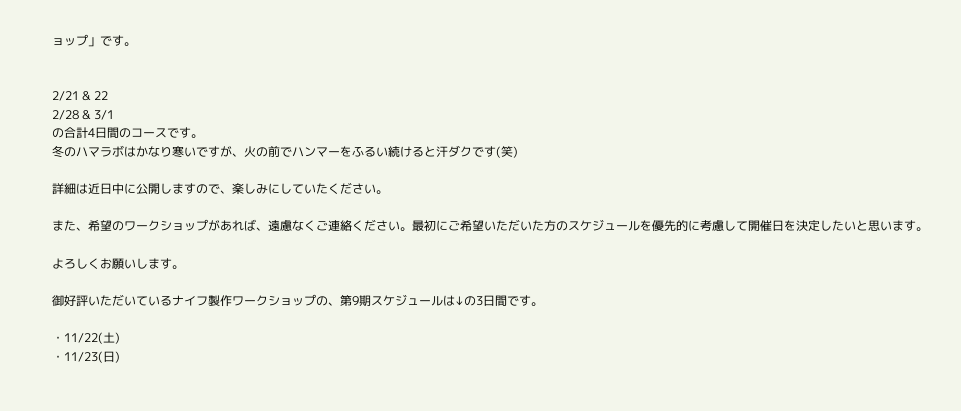ョップ」です。


2/21 & 22
2/28 & 3/1
の合計4日間のコースです。
冬のハマラボはかなり寒いですが、火の前でハンマーをふるい続けると汗ダクです(笑)

詳細は近日中に公開しますので、楽しみにしていたください。

また、希望のワークショップがあれば、遠慮なくご連絡ください。最初にご希望いただいた方のスケジュールを優先的に考慮して開催日を決定したいと思います。

よろしくお願いします。

御好評いただいているナイフ製作ワークショップの、第9期スケジュールは↓の3日間です。

・11/22(土)
・11/23(日)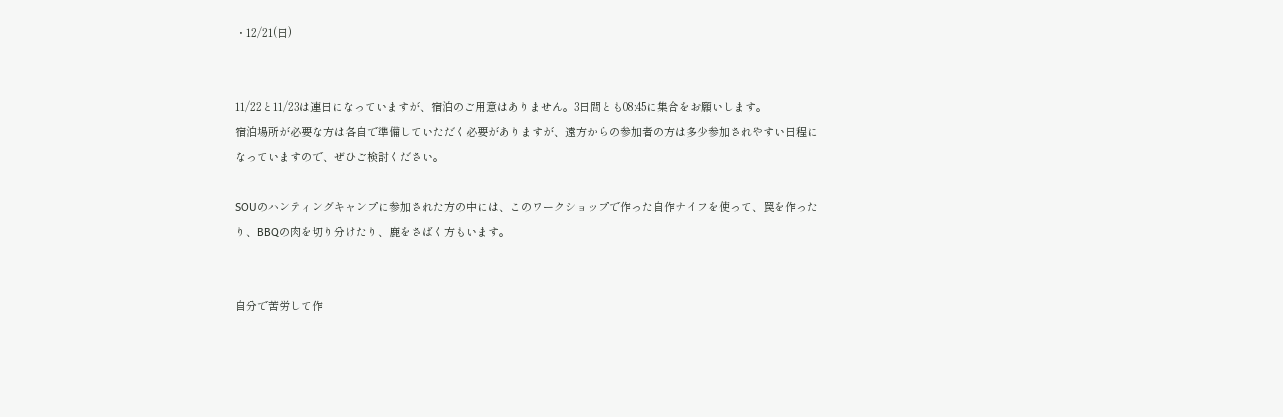・12/21(日)


11/22と11/23は連日になっていますが、宿泊のご用意はありません。3日間とも08:45に集合をお願いします。
宿泊場所が必要な方は各自で準備していただく必要がありますが、遠方からの参加者の方は多少参加されやすい日程になっていますので、ぜひご検討ください。

SOUのハンティングキャンプに参加された方の中には、このワークショップで作った自作ナイフを使って、罠を作ったり、BBQの肉を切り分けたり、鹿をさばく方もいます。


自分で苦労して作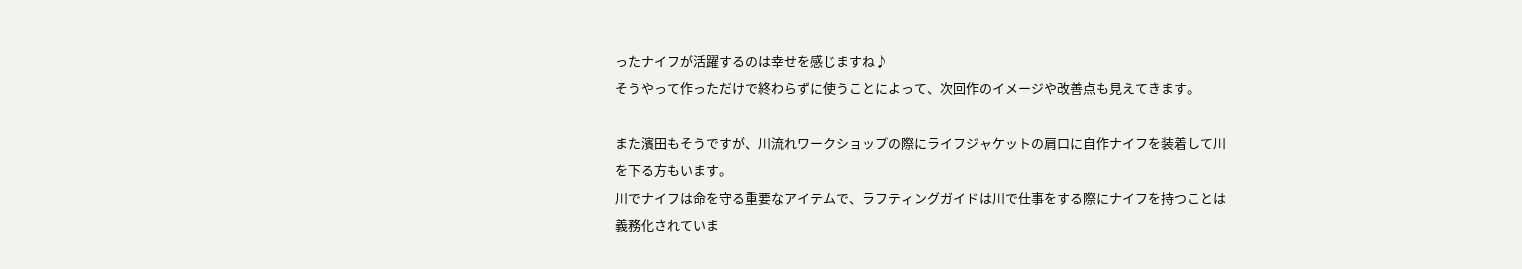ったナイフが活躍するのは幸せを感じますね♪
そうやって作っただけで終わらずに使うことによって、次回作のイメージや改善点も見えてきます。

また濱田もそうですが、川流れワークショップの際にライフジャケットの肩口に自作ナイフを装着して川を下る方もいます。
川でナイフは命を守る重要なアイテムで、ラフティングガイドは川で仕事をする際にナイフを持つことは義務化されていま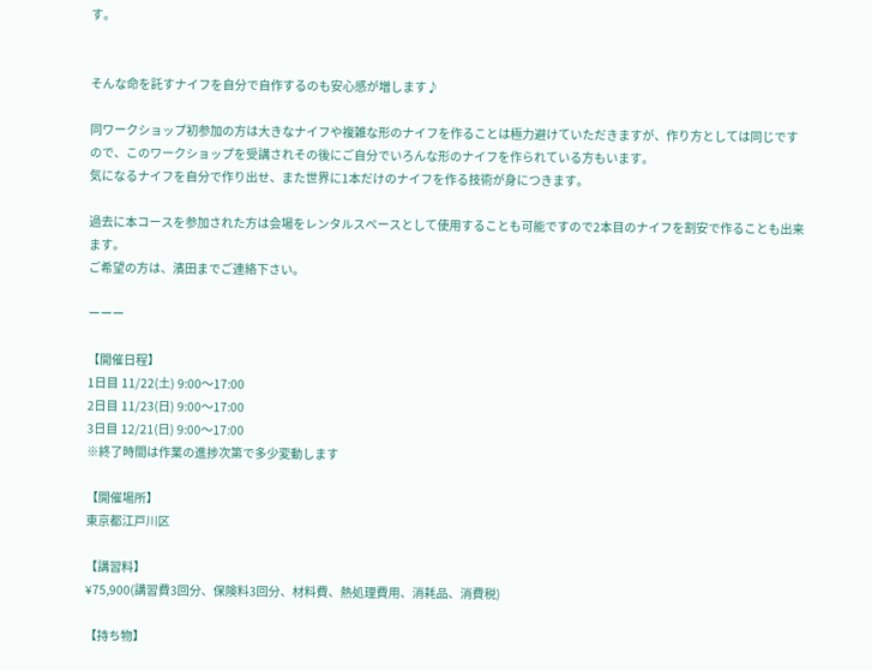す。


そんな命を託すナイフを自分で自作するのも安心感が増します♪

同ワークショップ初参加の方は大きなナイフや複雑な形のナイフを作ることは極力避けていただきますが、作り方としては同じですので、このワークショップを受講されその後にご自分でいろんな形のナイフを作られている方もいます。
気になるナイフを自分で作り出せ、また世界に1本だけのナイフを作る技術が身につきます。

過去に本コースを参加された方は会場をレンタルスペースとして使用することも可能ですので2本目のナイフを割安で作ることも出来ます。
ご希望の方は、濱田までご連絡下さい。

ーーー

【開催日程】
1日目 11/22(土) 9:00〜17:00
2日目 11/23(日) 9:00〜17:00
3日目 12/21(日) 9:00〜17:00
※終了時間は作業の進捗次第で多少変動します

【開催場所】
東京都江戸川区

【講習料】
¥75,900(講習費3回分、保険料3回分、材料費、熱処理費用、消耗品、消費税)

【持ち物】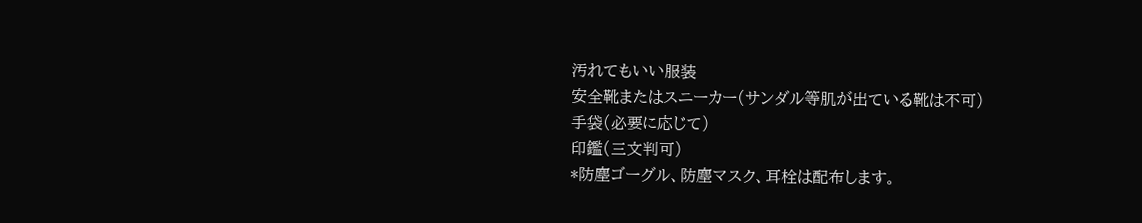汚れてもいい服装
安全靴またはスニーカー(サンダル等肌が出ている靴は不可)
手袋(必要に応じて)
印鑑(三文判可)
*防塵ゴーグル、防塵マスク、耳栓は配布します。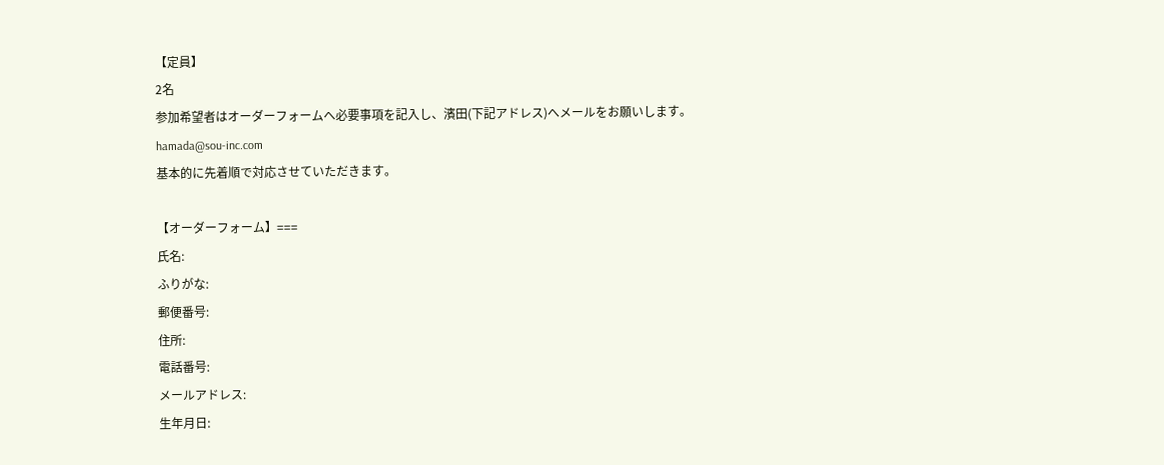【定員】
2名
参加希望者はオーダーフォームへ必要事項を記入し、濱田(下記アドレス)へメールをお願いします。
hamada@sou-inc.com
基本的に先着順で対応させていただきます。

【オーダーフォーム】===
氏名:
ふりがな:
郵便番号:
住所:
電話番号:
メールアドレス:
生年月日: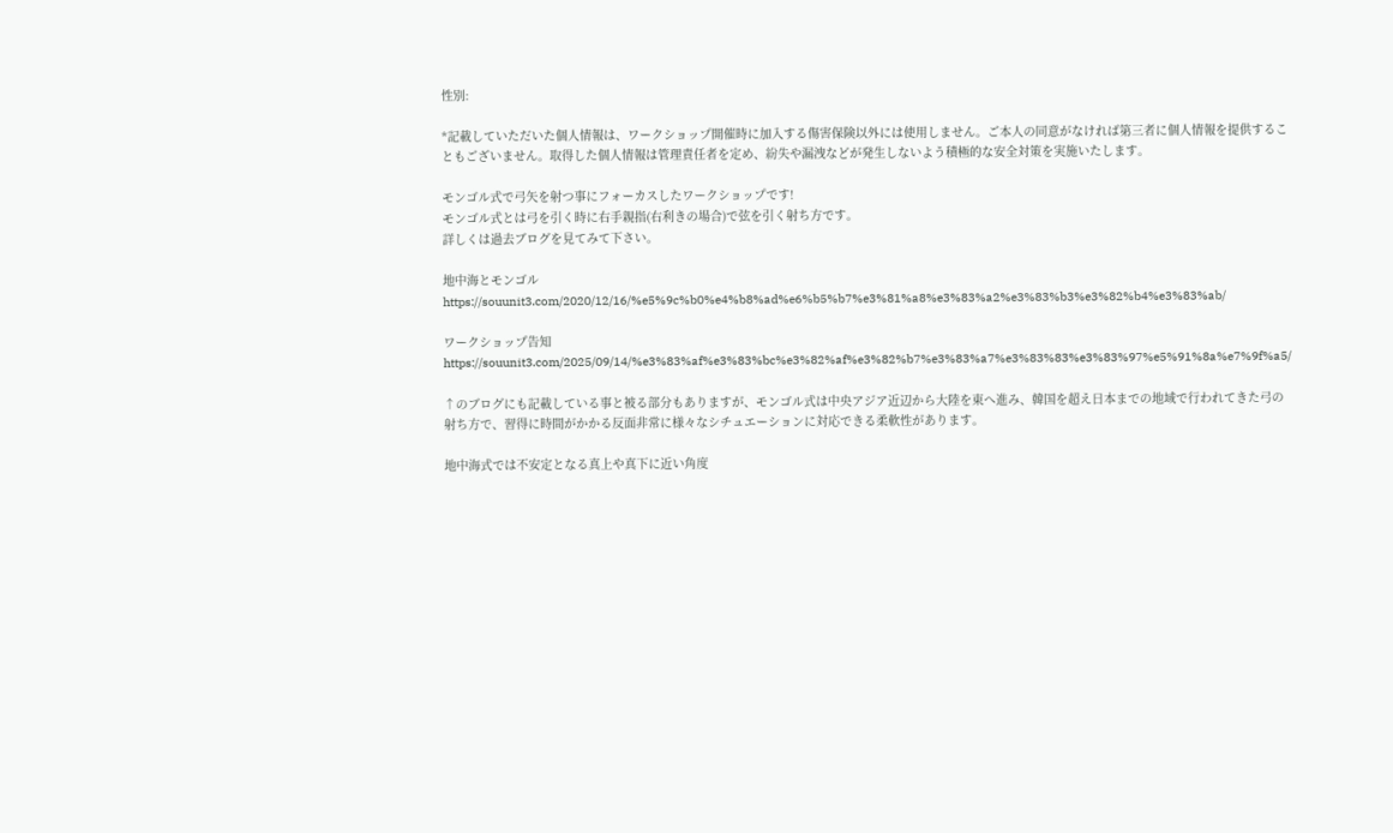性別:

*記載していただいた個人情報は、ワークショップ開催時に加入する傷害保険以外には使用しません。ご本人の同意がなければ第三者に個人情報を提供することもございません。取得した個人情報は管理責任者を定め、紛失や漏洩などが発生しないよう積極的な安全対策を実施いたします。

モンゴル式で弓矢を射つ事にフォーカスしたワークショップです!
モンゴル式とは弓を引く時に右手親指(右利きの場合)で弦を引く射ち方です。
詳しくは過去ブログを見てみて下さい。

地中海とモンゴル
https://souunit3.com/2020/12/16/%e5%9c%b0%e4%b8%ad%e6%b5%b7%e3%81%a8%e3%83%a2%e3%83%b3%e3%82%b4%e3%83%ab/

ワークショップ告知
https://souunit3.com/2025/09/14/%e3%83%af%e3%83%bc%e3%82%af%e3%82%b7%e3%83%a7%e3%83%83%e3%83%97%e5%91%8a%e7%9f%a5/

↑のブログにも記載している事と被る部分もありますが、モンゴル式は中央アジア近辺から大陸を東へ進み、韓国を超え日本までの地域で行われてきた弓の射ち方で、習得に時間がかかる反面非常に様々なシチュエーションに対応できる柔軟性があります。

地中海式では不安定となる真上や真下に近い角度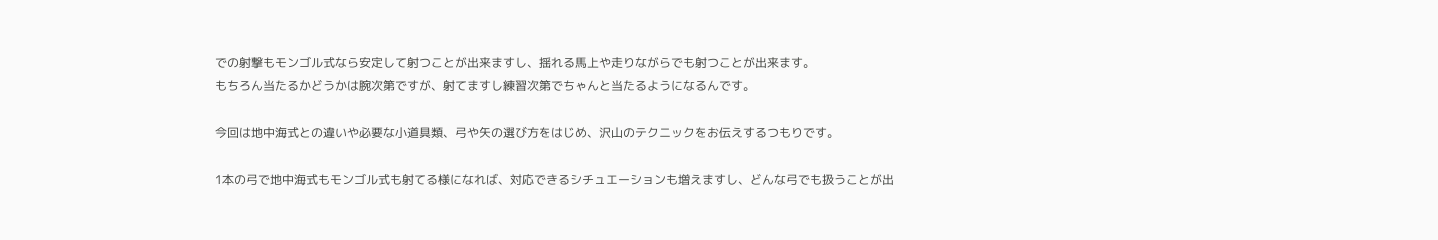での射撃もモンゴル式なら安定して射つことが出来ますし、揺れる馬上や走りながらでも射つことが出来ます。
もちろん当たるかどうかは腕次第ですが、射てますし練習次第でちゃんと当たるようになるんです。

今回は地中海式との違いや必要な小道具類、弓や矢の選び方をはじめ、沢山のテクニックをお伝えするつもりです。

1本の弓で地中海式もモンゴル式も射てる様になれば、対応できるシチュエーションも増えますし、どんな弓でも扱うことが出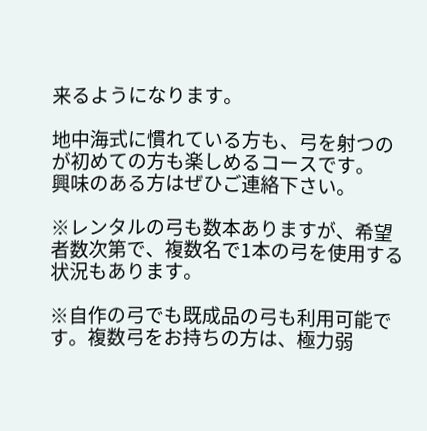来るようになります。

地中海式に慣れている方も、弓を射つのが初めての方も楽しめるコースです。
興味のある方はぜひご連絡下さい。

※レンタルの弓も数本ありますが、希望者数次第で、複数名で1本の弓を使用する状況もあります。

※自作の弓でも既成品の弓も利用可能です。複数弓をお持ちの方は、極力弱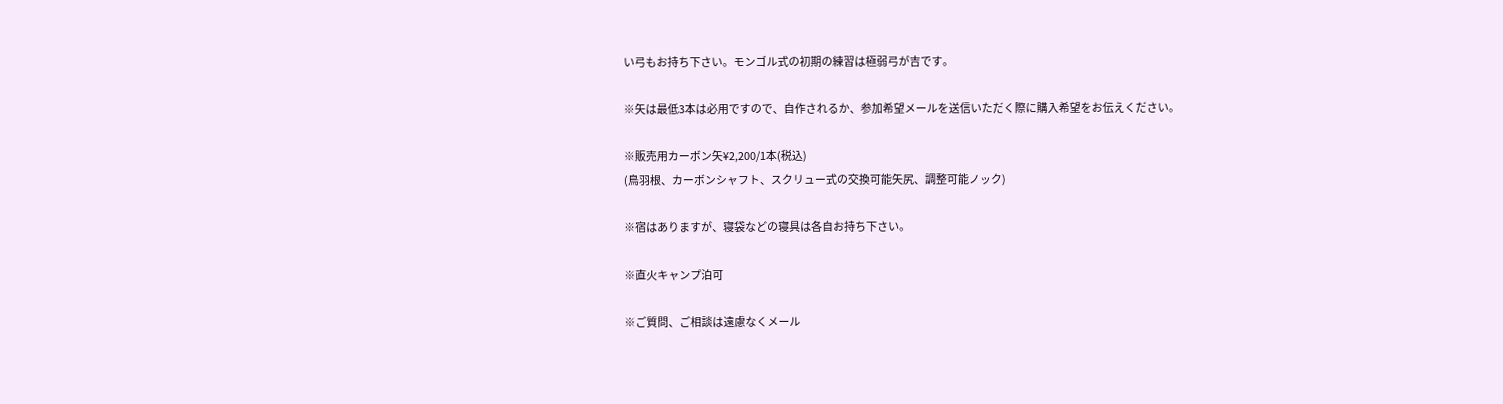い弓もお持ち下さい。モンゴル式の初期の練習は極弱弓が吉です。

※矢は最低3本は必用ですので、自作されるか、参加希望メールを送信いただく際に購入希望をお伝えください。

※販売用カーボン矢¥2,200/1本(税込)
(鳥羽根、カーボンシャフト、スクリュー式の交換可能矢尻、調整可能ノック)

※宿はありますが、寝袋などの寝具は各自お持ち下さい。

※直火キャンプ泊可

※ご質問、ご相談は遠慮なくメール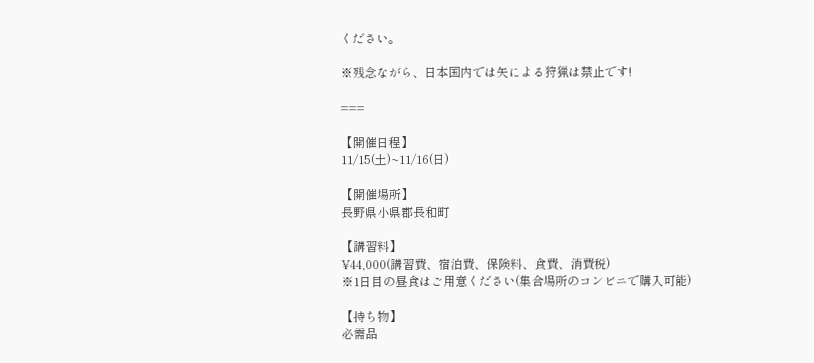ください。

※残念ながら、日本国内では矢による狩猟は禁止です!

===

【開催日程】
11/15(土)~11/16(日)

【開催場所】
長野県小県郡長和町

【講習料】
¥44,000(講習費、宿泊費、保険料、食費、消費税)
※1日目の昼食はご用意ください(集合場所のコンビニで購入可能)

【持ち物】
必需品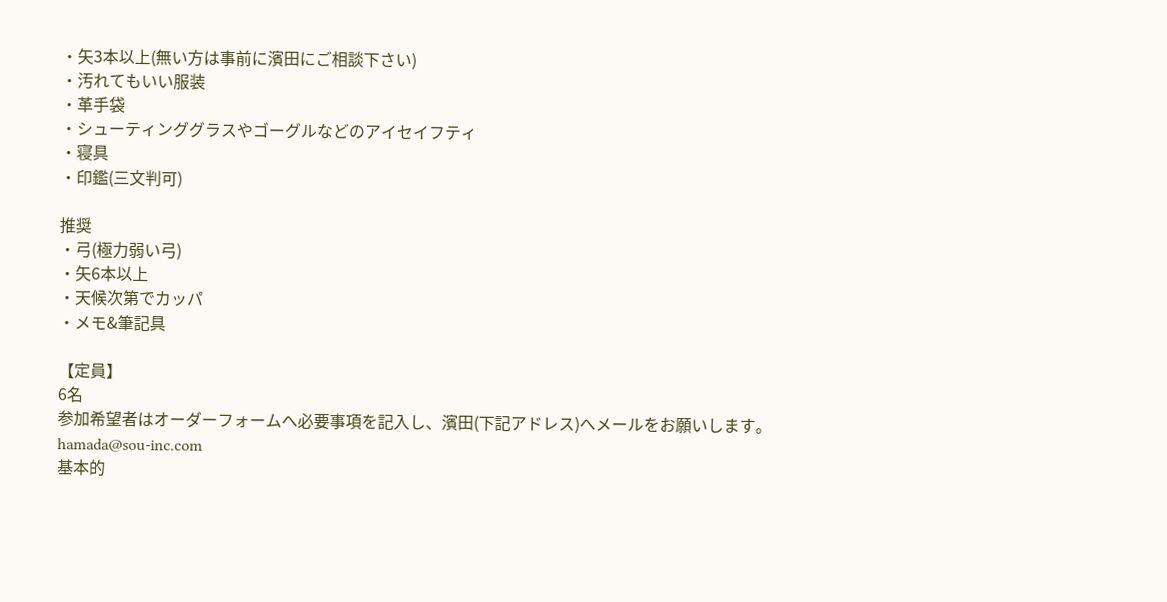・矢3本以上(無い方は事前に濱田にご相談下さい)
・汚れてもいい服装
・革手袋
・シューティンググラスやゴーグルなどのアイセイフティ
・寝具
・印鑑(三文判可)

推奨
・弓(極力弱い弓)
・矢6本以上
・天候次第でカッパ
・メモ&筆記具

【定員】
6名
参加希望者はオーダーフォームへ必要事項を記入し、濱田(下記アドレス)へメールをお願いします。
hamada@sou-inc.com
基本的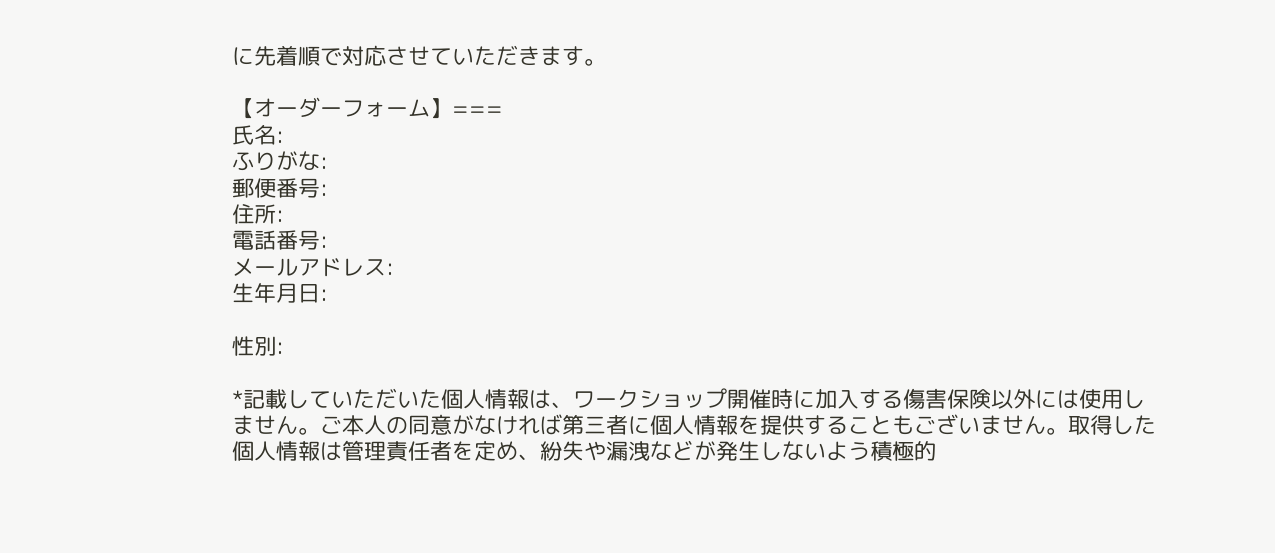に先着順で対応させていただきます。

【オーダーフォーム】===
氏名:
ふりがな:
郵便番号:
住所:
電話番号:
メールアドレス:
生年月日:

性別:

*記載していただいた個人情報は、ワークショップ開催時に加入する傷害保険以外には使用しません。ご本人の同意がなければ第三者に個人情報を提供することもございません。取得した個人情報は管理責任者を定め、紛失や漏洩などが発生しないよう積極的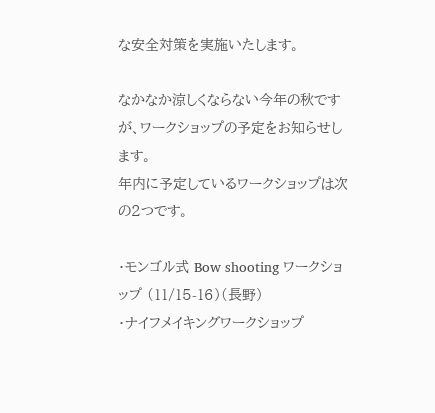な安全対策を実施いたします。

なかなか涼しくならない今年の秋ですが、ワークショップの予定をお知らせします。
年内に予定しているワークショップは次の2つです。

・モンゴル式 Bow shooting ワークショップ (11/15-16)(長野)
・ナイフメイキングワークショップ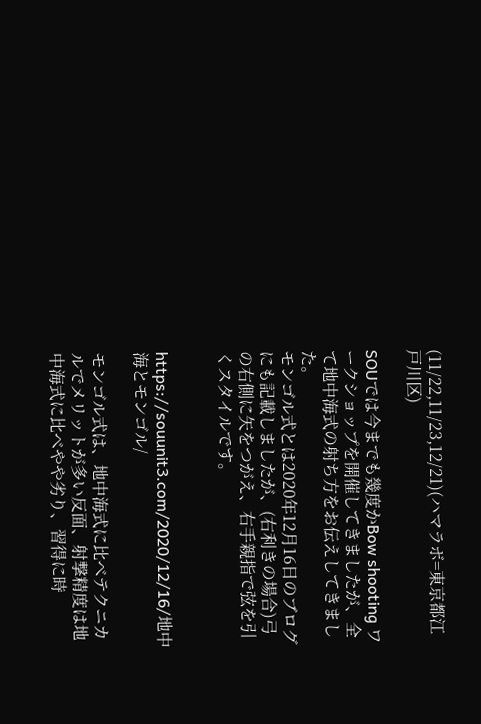(11/22,11/23,12/21)(ハマラボ=東京都江戸川区)

SOUでは今までも幾度かBow shooting ワークショップを開催してきましたが、全て地中海式の射ち方をお伝えしてきました。
モンゴル式とは2020年12月16日のブログにも記載しましたが、(右利きの場合)弓の右側に矢をつがえ、右手親指で弦を引くスタイルです。


https://souunit3.com/2020/12/16/地中海とモンゴル/

モンゴル式は、地中海式に比べテクニカルでメリットが多い反面、射撃精度は地中海式に比べやや劣り、習得に時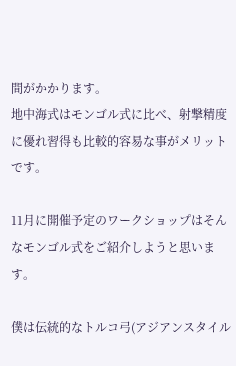間がかかります。
地中海式はモンゴル式に比べ、射撃精度に優れ習得も比較的容易な事がメリットです。

11月に開催予定のワークショップはそんなモンゴル式をご紹介しようと思います。

僕は伝統的なトルコ弓(アジアンスタイル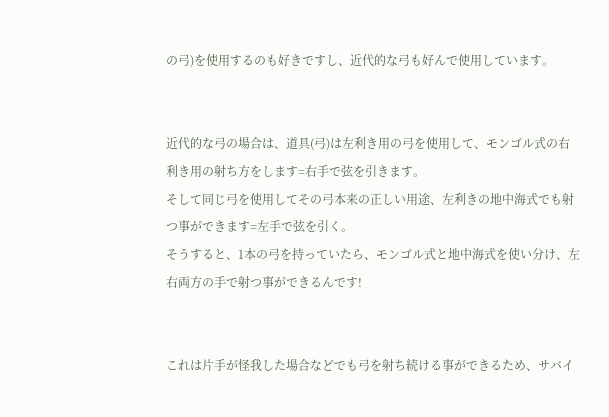の弓)を使用するのも好きですし、近代的な弓も好んで使用しています。


近代的な弓の場合は、道具(弓)は左利き用の弓を使用して、モンゴル式の右利き用の射ち方をします=右手で弦を引きます。
そして同じ弓を使用してその弓本来の正しい用途、左利きの地中海式でも射つ事ができます=左手で弦を引く。
そうすると、1本の弓を持っていたら、モンゴル式と地中海式を使い分け、左右両方の手で射つ事ができるんです!


これは片手が怪我した場合などでも弓を射ち続ける事ができるため、サバイ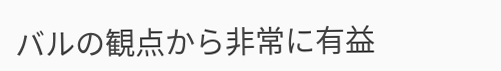バルの観点から非常に有益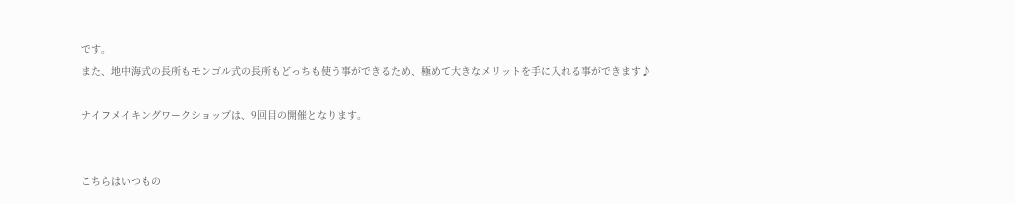です。
また、地中海式の長所もモンゴル式の長所もどっちも使う事ができるため、極めて大きなメリットを手に入れる事ができます♪

ナイフメイキングワークショップは、9回目の開催となります。


こちらはいつもの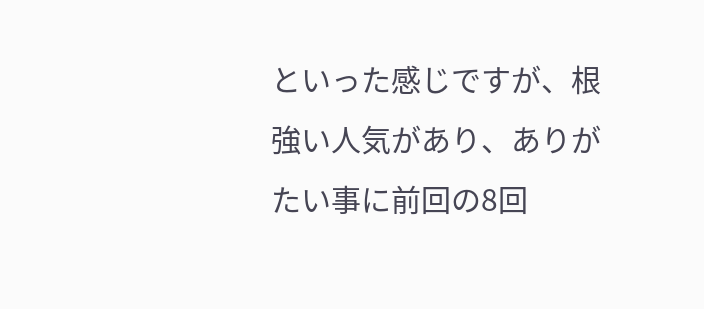といった感じですが、根強い人気があり、ありがたい事に前回の8回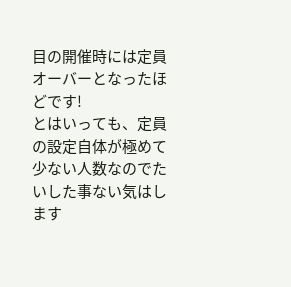目の開催時には定員オーバーとなったほどです!
とはいっても、定員の設定自体が極めて少ない人数なのでたいした事ない気はします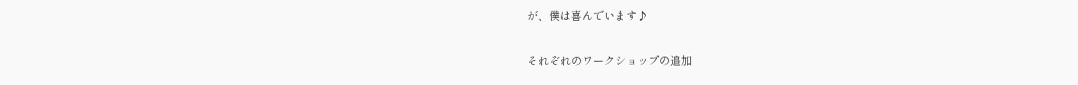が、僕は喜んでいます♪

それぞれのワークショップの追加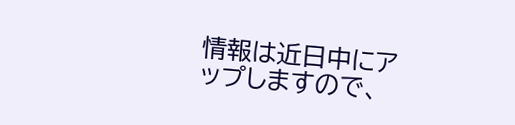情報は近日中にアップしますので、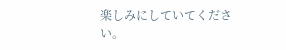楽しみにしていてください。